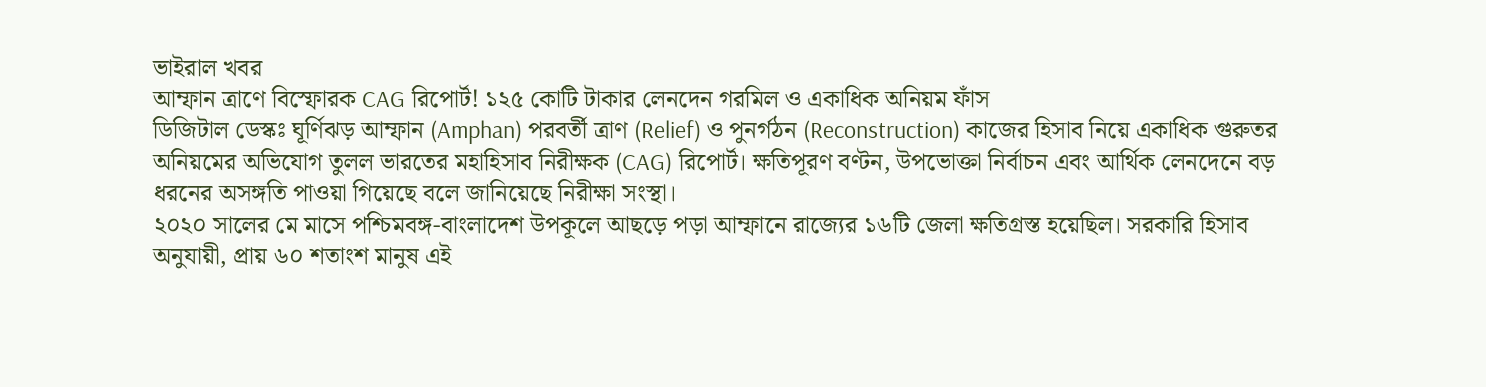ভাইরাল খবর
আম্ফান ত্রাণে বিস্ফোরক CAG রিপোর্ট! ১২৫ কোটি টাকার লেনদেন গরমিল ও একাধিক অনিয়ম ফাঁস
ডিজিটাল ডেস্কঃ ঘূর্ণিঝড় আম্ফান (Amphan) পরবর্তী ত্রাণ (Relief) ও পুনর্গঠন (Reconstruction) কাজের হিসাব নিয়ে একাধিক গুরুতর অনিয়মের অভিযোগ তুলল ভারতের মহাহিসাব নিরীক্ষক (CAG) রিপোর্ট। ক্ষতিপূরণ বণ্টন, উপভোক্তা নির্বাচন এবং আর্থিক লেনদেনে বড় ধরনের অসঙ্গতি পাওয়া গিয়েছে বলে জানিয়েছে নিরীক্ষা সংস্থা।
২০২০ সালের মে মাসে পশ্চিমবঙ্গ-বাংলাদেশ উপকূলে আছড়ে পড়া আম্ফানে রাজ্যের ১৬টি জেলা ক্ষতিগ্রস্ত হয়েছিল। সরকারি হিসাব অনুযায়ী, প্রায় ৬০ শতাংশ মানুষ এই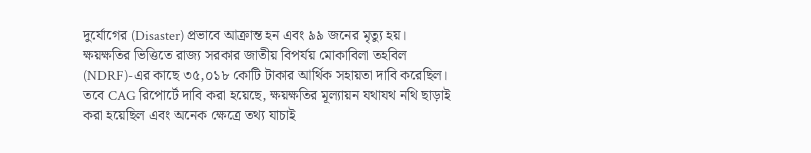দুর্যোগের (Disaster) প্রভাবে আক্রান্ত হন এবং ৯৯ জনের মৃত্যু হয়। ক্ষয়ক্ষতির ভিত্তিতে রাজ্য সরকার জাতীয় বিপর্যয় মোকাবিলা তহবিল (NDRF)-এর কাছে ৩৫,০১৮ কোটি টাকার আর্থিক সহায়তা দাবি করেছিল। তবে CAG রিপোর্টে দাবি করা হয়েছে, ক্ষয়ক্ষতির মূল্যায়ন যথাযথ নথি ছাড়াই করা হয়েছিল এবং অনেক ক্ষেত্রে তথ্য যাচাই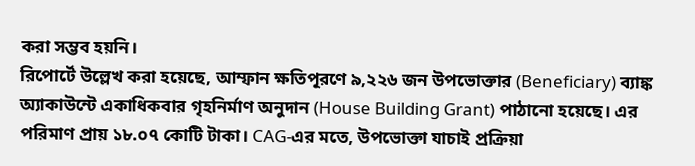করা সম্ভব হয়নি।
রিপোর্টে উল্লেখ করা হয়েছে, আম্ফান ক্ষতিপূরণে ৯,২২৬ জন উপভোক্তার (Beneficiary) ব্যাঙ্ক অ্যাকাউন্টে একাধিকবার গৃহনির্মাণ অনুদান (House Building Grant) পাঠানো হয়েছে। এর পরিমাণ প্রায় ১৮.০৭ কোটি টাকা। CAG-এর মতে, উপভোক্তা যাচাই প্রক্রিয়া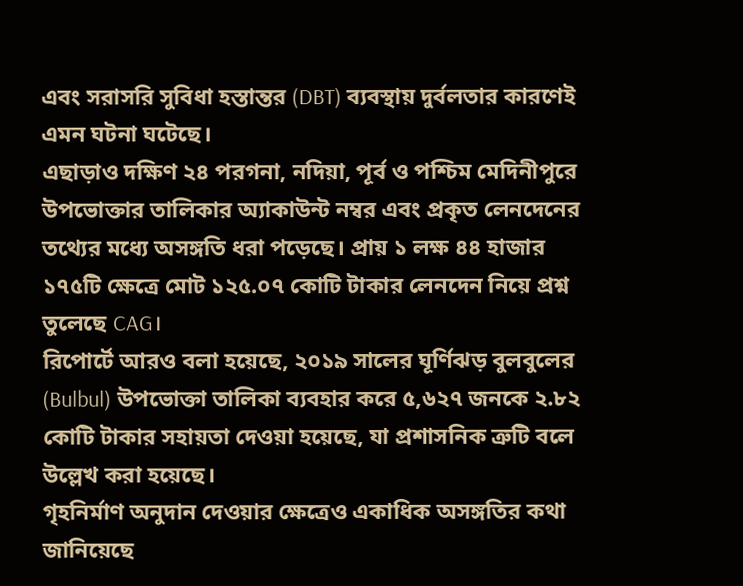এবং সরাসরি সুবিধা হস্তান্তর (DBT) ব্যবস্থায় দুর্বলতার কারণেই এমন ঘটনা ঘটেছে।
এছাড়াও দক্ষিণ ২৪ পরগনা, নদিয়া, পূর্ব ও পশ্চিম মেদিনীপুরে উপভোক্তার তালিকার অ্যাকাউন্ট নম্বর এবং প্রকৃত লেনদেনের তথ্যের মধ্যে অসঙ্গতি ধরা পড়েছে। প্রায় ১ লক্ষ ৪৪ হাজার ১৭৫টি ক্ষেত্রে মোট ১২৫.০৭ কোটি টাকার লেনদেন নিয়ে প্রশ্ন তুলেছে CAG।
রিপোর্টে আরও বলা হয়েছে, ২০১৯ সালের ঘূর্ণিঝড় বুলবুলের (Bulbul) উপভোক্তা তালিকা ব্যবহার করে ৫,৬২৭ জনকে ২.৮২ কোটি টাকার সহায়তা দেওয়া হয়েছে, যা প্রশাসনিক ত্রুটি বলে উল্লেখ করা হয়েছে।
গৃহনির্মাণ অনুদান দেওয়ার ক্ষেত্রেও একাধিক অসঙ্গতির কথা জানিয়েছে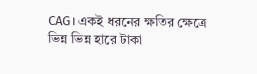CAG। একই ধরনের ক্ষতির ক্ষেত্রে ভিন্ন ভিন্ন হারে টাকা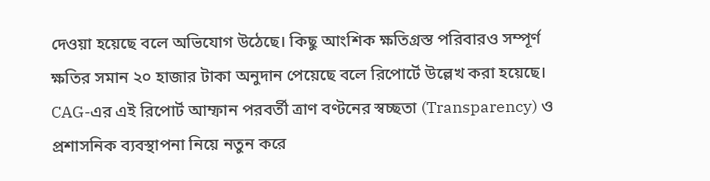দেওয়া হয়েছে বলে অভিযোগ উঠেছে। কিছু আংশিক ক্ষতিগ্রস্ত পরিবারও সম্পূর্ণ ক্ষতির সমান ২০ হাজার টাকা অনুদান পেয়েছে বলে রিপোর্টে উল্লেখ করা হয়েছে।
CAG-এর এই রিপোর্ট আম্ফান পরবর্তী ত্রাণ বণ্টনের স্বচ্ছতা (Transparency) ও প্রশাসনিক ব্যবস্থাপনা নিয়ে নতুন করে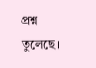প্রশ্ন তুলেছে।